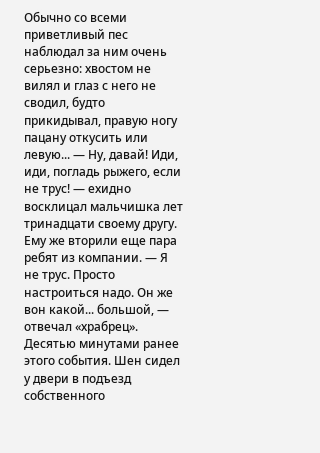Обычно со всеми приветливый пес наблюдал за ним очень серьезно: хвостом не вилял и глаз с него не сводил, будто прикидывал, правую ногу пацану откусить или левую... — Ну, давай! Иди, иди, погладь рыжего, если не трус! — ехидно восклицал мальчишка лет тринадцати своему другу. Ему же вторили еще пара ребят из компании. — Я не трус. Просто настроиться надо. Он же вон какой... большой, — отвечал «храбрец». Десятью минутами ранее этого события. Шен сидел у двери в подъезд собственного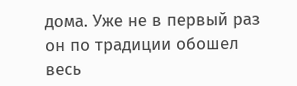дома. Уже не в первый раз он по традиции обошел весь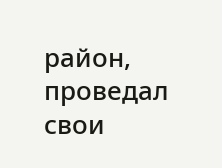район, проведал свои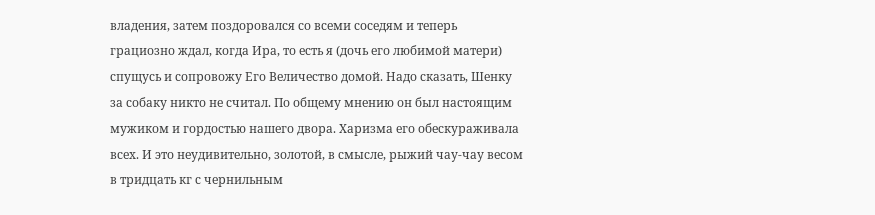владения, затем поздоровался со всеми соседям и теперь грациозно ждал, когда Ира, то есть я (дочь его любимой матери) спущусь и сопровожу Его Величество домой. Надо сказать, Шенку за собаку никто не считал. По общему мнению он был настоящим мужиком и гордостью нашего двора. Харизма его обескураживала всех. И это неудивительно, золотой, в смысле, рыжий чау-чау весом в тридцать кг с чернильным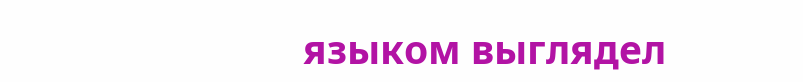языком выглядел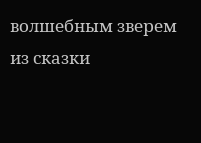волшебным зверем из сказки